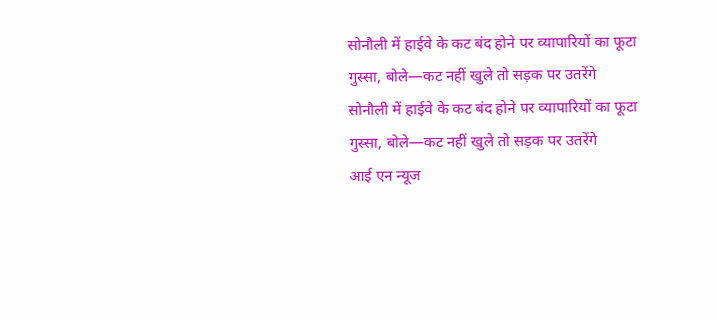सोनौली में हाईवे के कट बंद होने पर व्यापारियों का फूटा गुस्सा, बोले—कट नहीं खुले तो सड़क पर उतरेंगे
सोनौली में हाईवे के कट बंद होने पर व्यापारियों का फूटा गुस्सा, बोले—कट नहीं खुले तो सड़क पर उतरेंगे
आई एन न्यूज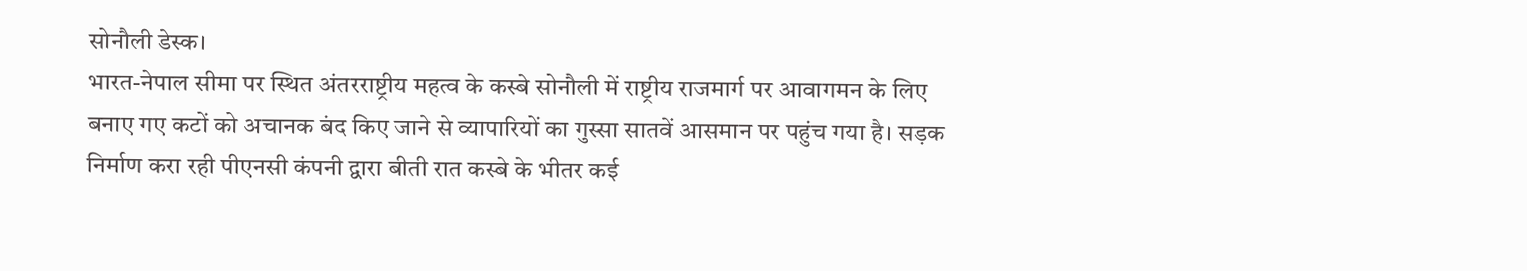सोनौली डेस्क।
भारत-नेपाल सीमा पर स्थित अंतरराष्ट्रीय महत्व के कस्बे सोनौली में राष्ट्रीय राजमार्ग पर आवागमन के लिए बनाए गए कटों को अचानक बंद किए जाने से व्यापारियों का गुस्सा सातवें आसमान पर पहुंच गया है। सड़क निर्माण करा रही पीएनसी कंपनी द्वारा बीती रात कस्बे के भीतर कई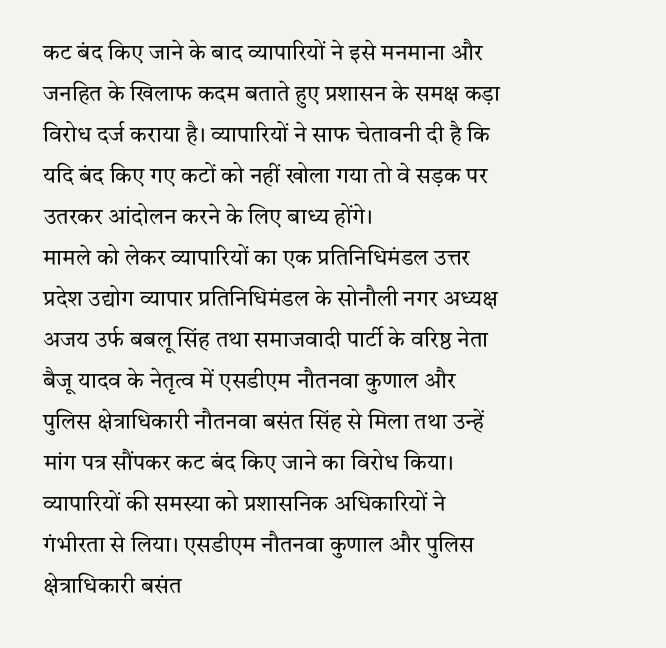कट बंद किए जाने के बाद व्यापारियों ने इसे मनमाना और जनहित के खिलाफ कदम बताते हुए प्रशासन के समक्ष कड़ा विरोध दर्ज कराया है। व्यापारियों ने साफ चेतावनी दी है कि यदि बंद किए गए कटों को नहीं खोला गया तो वे सड़क पर उतरकर आंदोलन करने के लिए बाध्य होंगे।
मामले को लेकर व्यापारियों का एक प्रतिनिधिमंडल उत्तर प्रदेश उद्योग व्यापार प्रतिनिधिमंडल के सोनौली नगर अध्यक्ष अजय उर्फ बबलू सिंह तथा समाजवादी पार्टी के वरिष्ठ नेता बैजू यादव के नेतृत्व में एसडीएम नौतनवा कुणाल और पुलिस क्षेत्राधिकारी नौतनवा बसंत सिंह से मिला तथा उन्हें मांग पत्र सौंपकर कट बंद किए जाने का विरोध किया।
व्यापारियों की समस्या को प्रशासनिक अधिकारियों ने गंभीरता से लिया। एसडीएम नौतनवा कुणाल और पुलिस क्षेत्राधिकारी बसंत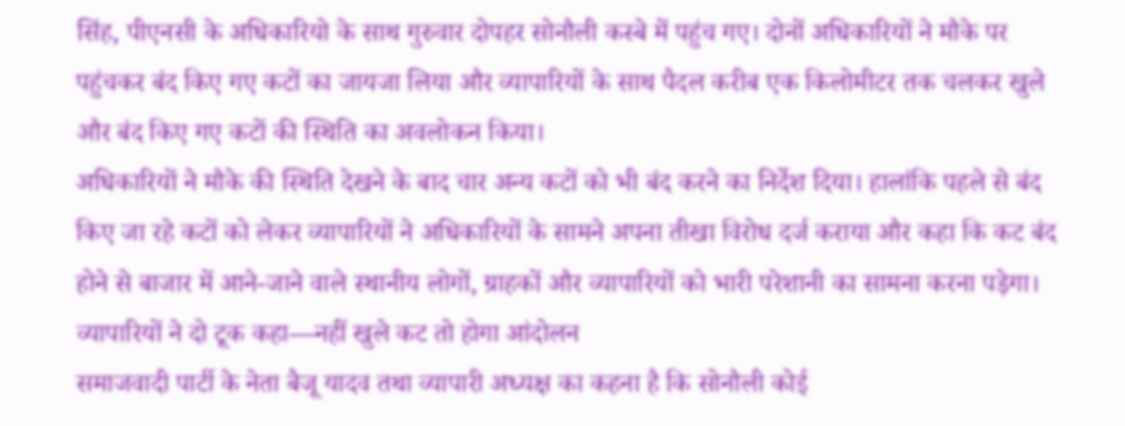सिंह, पीएनसी के अधिकारियो के साथ गुरुवार दोपहर सोनौली कस्बे में पहुंच गए। दोनों अधिकारियों ने मौके पर पहुंचकर बंद किए गए कटों का जायजा लिया और व्यापारियों के साथ पैदल करीब एक किलोमीटर तक चलकर खुले और बंद किए गए कटों की स्थिति का अवलोकन किया।
अधिकारियों ने मौके की स्थिति देखने के बाद चार अन्य कटों को भी बंद करने का निर्देश दिया। हालांकि पहले से बंद किए जा रहे कटों को लेकर व्यापारियों ने अधिकारियों के सामने अपना तीखा विरोध दर्ज कराया और कहा कि कट बंद होने से बाजार में आने-जाने वाले स्थानीय लोगों, ग्राहकों और व्यापारियों को भारी परेशानी का सामना करना पड़ेगा।
व्यापारियों ने दो टूक कहा—नहीं खुले कट तो होगा आंदोलन
समाजवादी पार्टी के नेता बैजू यादव तथा व्यापारी अध्यक्ष का कहना है कि सोनौली कोई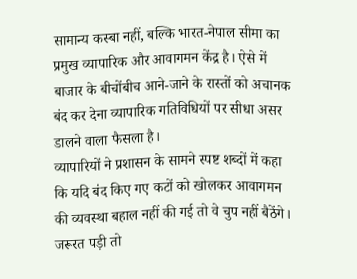सामान्य कस्बा नहीं, बल्कि भारत-नेपाल सीमा का प्रमुख व्यापारिक और आवागमन केंद्र है। ऐसे में बाजार के बीचोंबीच आने-जाने के रास्तों को अचानक बंद कर देना व्यापारिक गतिविधियों पर सीधा असर डालने वाला फैसला है।
व्यापारियों ने प्रशासन के सामने स्पष्ट शब्दों में कहा कि यदि बंद किए गए कटों को खोलकर आवागमन की व्यवस्था बहाल नहीं की गई तो वे चुप नहीं बैठेंगे। जरूरत पड़ी तो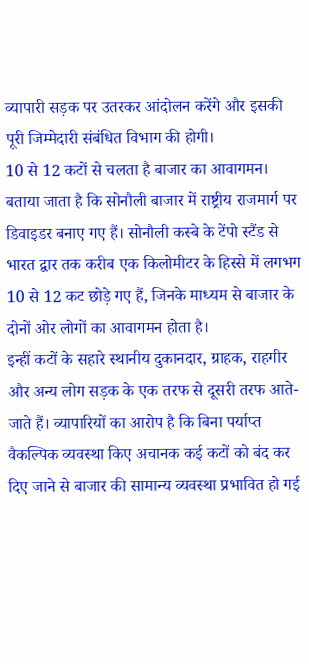व्यापारी सड़क पर उतरकर आंदोलन करेंगे और इसकी पूरी जिम्मेदारी संबंधित विभाग की होगी।
10 से 12 कटों से चलता है बाजार का आवागमन।
बताया जाता है कि सोनौली बाजार में राष्ट्रीय राजमार्ग पर डिवाइडर बनाए गए हैं। सोनौली कस्बे के टेंपो स्टैंड से भारत द्वार तक करीब एक किलोमीटर के हिस्से में लगभग 10 से 12 कट छोड़े गए हैं, जिनके माध्यम से बाजार के दोनों ओर लोगों का आवागमन होता है।
इन्हीं कटों के सहारे स्थानीय दुकानदार, ग्राहक, राहगीर और अन्य लोग सड़क के एक तरफ से दूसरी तरफ आते-जाते हैं। व्यापारियों का आरोप है कि बिना पर्याप्त वैकल्पिक व्यवस्था किए अचानक कई कटों को बंद कर दिए जाने से बाजार की सामान्य व्यवस्था प्रभावित हो गई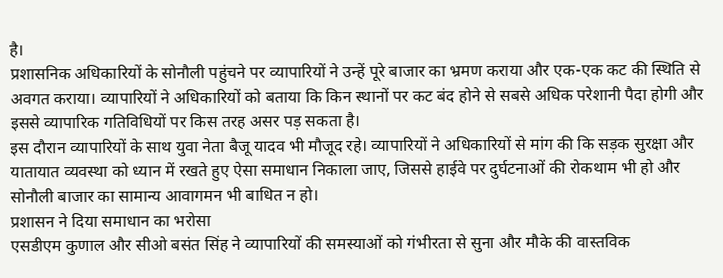है।
प्रशासनिक अधिकारियों के सोनौली पहुंचने पर व्यापारियों ने उन्हें पूरे बाजार का भ्रमण कराया और एक-एक कट की स्थिति से अवगत कराया। व्यापारियों ने अधिकारियों को बताया कि किन स्थानों पर कट बंद होने से सबसे अधिक परेशानी पैदा होगी और इससे व्यापारिक गतिविधियों पर किस तरह असर पड़ सकता है।
इस दौरान व्यापारियों के साथ युवा नेता बैजू यादव भी मौजूद रहे। व्यापारियों ने अधिकारियों से मांग की कि सड़क सुरक्षा और यातायात व्यवस्था को ध्यान में रखते हुए ऐसा समाधान निकाला जाए, जिससे हाईवे पर दुर्घटनाओं की रोकथाम भी हो और सोनौली बाजार का सामान्य आवागमन भी बाधित न हो।
प्रशासन ने दिया समाधान का भरोसा
एसडीएम कुणाल और सीओ बसंत सिंह ने व्यापारियों की समस्याओं को गंभीरता से सुना और मौके की वास्तविक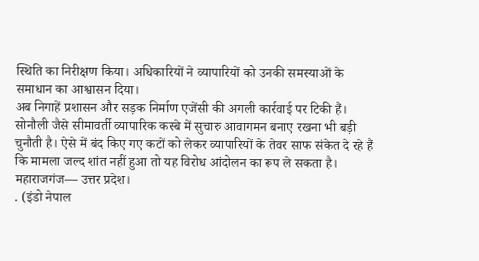स्थिति का निरीक्षण किया। अधिकारियों ने व्यापारियों को उनकी समस्याओं के समाधान का आश्वासन दिया।
अब निगाहें प्रशासन और सड़क निर्माण एजेंसी की अगली कार्रवाई पर टिकी हैं। सोनौली जैसे सीमावर्ती व्यापारिक कस्बे में सुचारु आवागमन बनाए रखना भी बड़ी चुनौती है। ऐसे में बंद किए गए कटों को लेकर व्यापारियों के तेवर साफ संकेत दे रहे हैं कि मामला जल्द शांत नहीं हुआ तो यह विरोध आंदोलन का रूप ले सकता है।
महाराजगंज— उत्तर प्रदेश।
. (इंडो नेपाल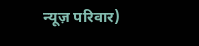न्यूज़ परिवार)